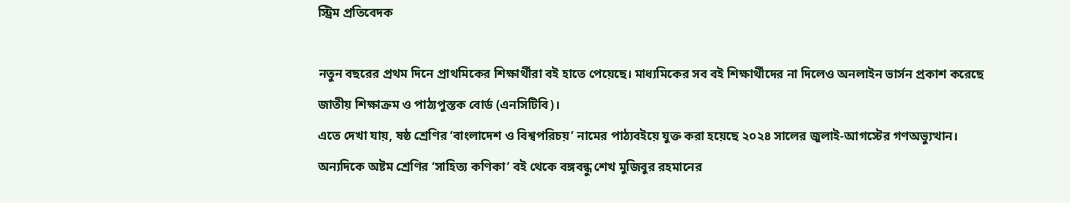স্ট্রিম প্রতিবেদক

নতুন বছরের প্রথম দিনে প্রাথমিকের শিক্ষার্থীরা বই হাতে পেয়েছে। মাধ্যমিকের সব বই শিক্ষার্থীদের না দিলেও অনলাইন ভার্সন প্রকাশ করেছে জাতীয় শিক্ষাক্রম ও পাঠ্যপুস্তক বোর্ড (এনসিটিবি)।
এতে দেখা যায়, ষষ্ঠ শ্রেণির ‘বাংলাদেশ ও বিশ্বপরিচয়’ নামের পাঠ্যবইয়ে যুক্ত করা হয়েছে ২০২৪ সালের জুলাই-আগস্টের গণঅভ্যুত্থান। অন্যদিকে অষ্টম শ্রেণির ‘সাহিত্য কণিকা’ বই থেকে বঙ্গবন্ধু শেখ মুজিবুর রহমানের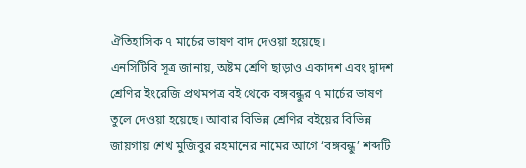ঐতিহাসিক ৭ মার্চের ভাষণ বাদ দেওয়া হয়েছে।
এনসিটিবি সূত্র জানায়, অষ্টম শ্রেণি ছাড়াও একাদশ এবং দ্বাদশ শ্রেণির ইংরেজি প্রথমপত্র বই থেকে বঙ্গবন্ধুর ৭ মার্চের ভাষণ তুলে দেওয়া হয়েছে। আবার বিভিন্ন শ্রেণির বইয়ের বিভিন্ন জায়গায় শেখ মুজিবুর রহমানের নামের আগে ‘বঙ্গবন্ধু’ শব্দটি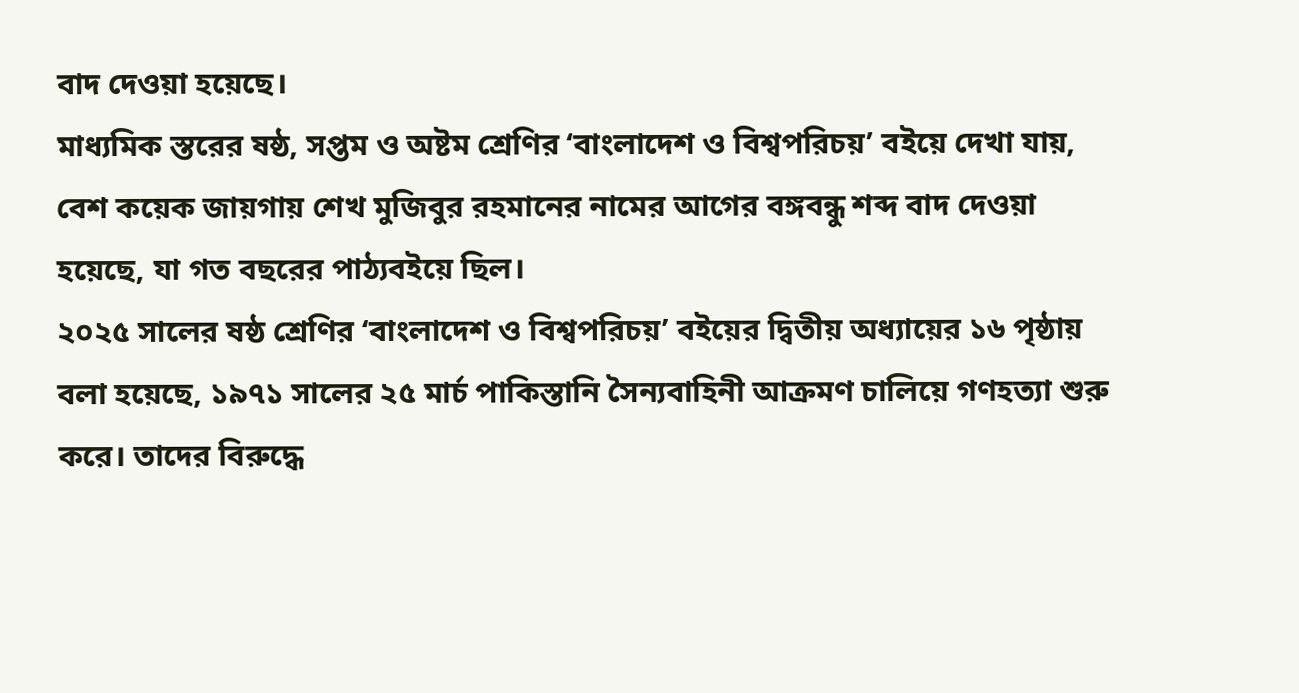বাদ দেওয়া হয়েছে।
মাধ্যমিক স্তরের ষষ্ঠ, সপ্তম ও অষ্টম শ্রেণির ‘বাংলাদেশ ও বিশ্বপরিচয়’ বইয়ে দেখা যায়, বেশ কয়েক জায়গায় শেখ মুজিবুর রহমানের নামের আগের বঙ্গবন্ধু শব্দ বাদ দেওয়া হয়েছে, যা গত বছরের পাঠ্যবইয়ে ছিল।
২০২৫ সালের ষষ্ঠ শ্রেণির ‘বাংলাদেশ ও বিশ্বপরিচয়’ বইয়ের দ্বিতীয় অধ্যায়ের ১৬ পৃষ্ঠায় বলা হয়েছে, ১৯৭১ সালের ২৫ মার্চ পাকিস্তানি সৈন্যবাহিনী আক্রমণ চালিয়ে গণহত্যা শুরু করে। তাদের বিরুদ্ধে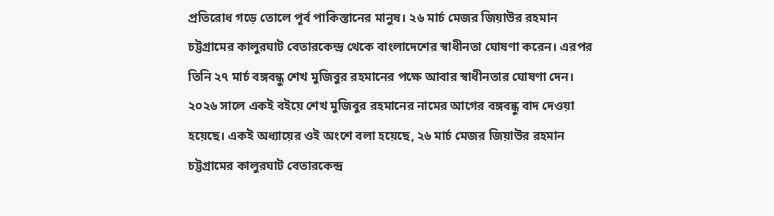প্রতিরোধ গড়ে তোলে পূর্ব পাকিস্তানের মানুষ। ২৬ মার্চ মেজর জিয়াউর রহমান চট্টগ্রামের কালুরঘাট বেতারকেন্দ্র থেকে বাংলাদেশের স্বাধীনতা ঘোষণা করেন। এরপর তিনি ২৭ মার্চ বঙ্গবন্ধু শেখ মুজিবুর রহমানের পক্ষে আবার স্বাধীনতার ঘোষণা দেন।
২০২৬ সালে একই বইয়ে শেখ মুজিবুর রহমানের নামের আগের বঙ্গবন্ধু বাদ দেওয়া হয়েছে। একই অধ্যায়ের ওই অংশে বলা হয়েছে, ২৬ মার্চ মেজর জিয়াউর রহমান চট্টগ্রামের কালুরঘাট বেতারকেন্দ্র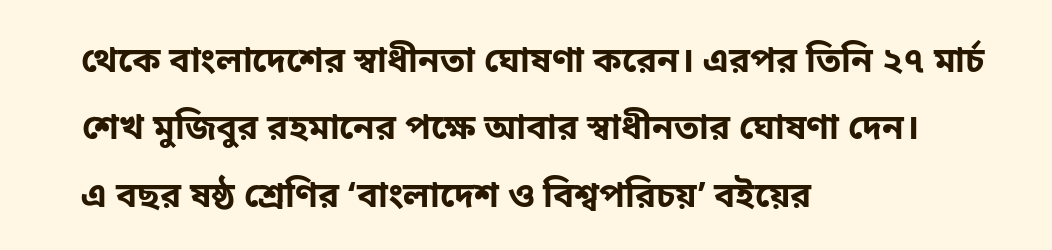থেকে বাংলাদেশের স্বাধীনতা ঘোষণা করেন। এরপর তিনি ২৭ মার্চ শেখ মুজিবুর রহমানের পক্ষে আবার স্বাধীনতার ঘোষণা দেন।
এ বছর ষষ্ঠ শ্রেণির ‘বাংলাদেশ ও বিশ্বপরিচয়’ বইয়ের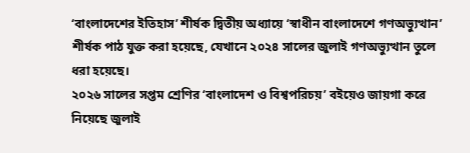‘বাংলাদেশের ইতিহাস’ শীর্ষক দ্বিতীয় অধ্যায়ে ‘স্বাধীন বাংলাদেশে গণঅভ্যুত্থান’ শীর্ষক পাঠ যুক্ত করা হয়েছে, যেখানে ২০২৪ সালের জুলাই গণঅভ্যুত্থান তুলে ধরা হয়েছে।
২০২৬ সালের সপ্তম শ্রেণির ‘বাংলাদেশ ও বিশ্বপরিচয়’ বইয়েও জায়গা করে নিয়েছে জুলাই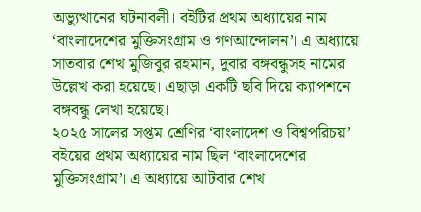অভ্যুত্থানের ঘটনাবলী। বইটির প্রথম অধ্যায়ের নাম ‘বাংলাদেশের মুক্তিসংগ্রাম ও গণআন্দোলন’। এ অধ্যায়ে সাতবার শেখ মুজিবুর রহমান, দুবার বঙ্গবন্ধুসহ নামের উল্লেখ করা হয়েছে। এছাড়া একটি ছবি দিয়ে ক্যাপশনে বঙ্গবন্ধু লেখা হয়েছে।
২০২৫ সালের সপ্তম শ্রেণির ‘বাংলাদেশ ও বিশ্বপরিচয়’ বইয়ের প্রথম অধ্যায়ের নাম ছিল ‘বাংলাদেশের মুক্তিসংগ্রাম’। এ অধ্যায়ে আটবার শেখ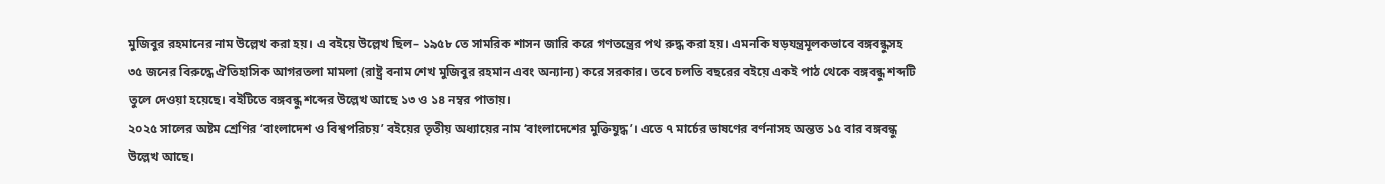মুজিবুর রহমানের নাম উল্লেখ করা হয়। এ বইয়ে উল্লেখ ছিল– ১৯৫৮ তে সামরিক শাসন জারি করে গণতন্ত্রের পথ রুদ্ধ করা হয়। এমনকি ষড়যন্ত্রমূলকভাবে বঙ্গবন্ধুসহ ৩৫ জনের বিরুদ্ধে ঐতিহাসিক আগরতলা মামলা (রাষ্ট্র বনাম শেখ মুজিবুর রহমান এবং অন্যান্য) করে সরকার। তবে চলতি বছরের বইয়ে একই পাঠ থেকে বঙ্গবন্ধু শব্দটি তুলে দেওয়া হয়েছে। বইটিতে বঙ্গবন্ধু শব্দের উল্লেখ আছে ১৩ ও ১৪ নম্বর পাতায়।
২০২৫ সালের অষ্টম শ্রেণির ‘বাংলাদেশ ও বিশ্বপরিচয়’ বইয়ের তৃতীয় অধ্যায়ের নাম ‘বাংলাদেশের মুক্তিযুদ্ধ’। এতে ৭ মার্চের ভাষণের বর্ণনাসহ অন্তত ১৫ বার বঙ্গবন্ধু উল্লেখ আছে।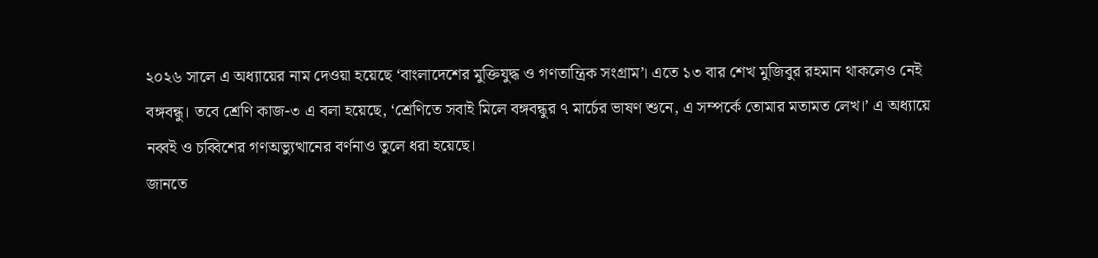২০২৬ সালে এ অধ্যায়ের নাম দেওয়া হয়েছে ‘বাংলাদেশের মুক্তিযুদ্ধ ও গণতান্ত্রিক সংগ্রাম’। এতে ১৩ বার শেখ মুজিবুর রহমান থাকলেও নেই বঙ্গবন্ধু। তবে শ্রেণি কাজ-৩ এ বলা হয়েছে, ‘শ্রেণিতে সবাই মিলে বঙ্গবন্ধুর ৭ মার্চের ভাষণ শুনে, এ সম্পর্কে তোমার মতামত লেখ।’ এ অধ্যায়ে নব্বই ও চব্বিশের গণঅভ্যুত্থানের বর্ণনাও তুলে ধরা হয়েছে।
জানতে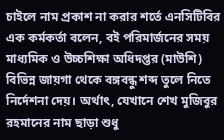চাইলে নাম প্রকাশ না করার শর্তে এনসিটিবির এক কর্মকর্তা বলেন, বই পরিমার্জনের সময় মাধ্যমিক ও উচ্চশিক্ষা অধিদপ্তর (মাউশি) বিভিন্ন জায়গা থেকে বঙ্গবন্ধু শব্দ তুলে নিতে নির্দেশনা দেয়। অর্থাৎ, যেখানে শেখ মুজিবুর রহমানের নাম ছাড়া শুধু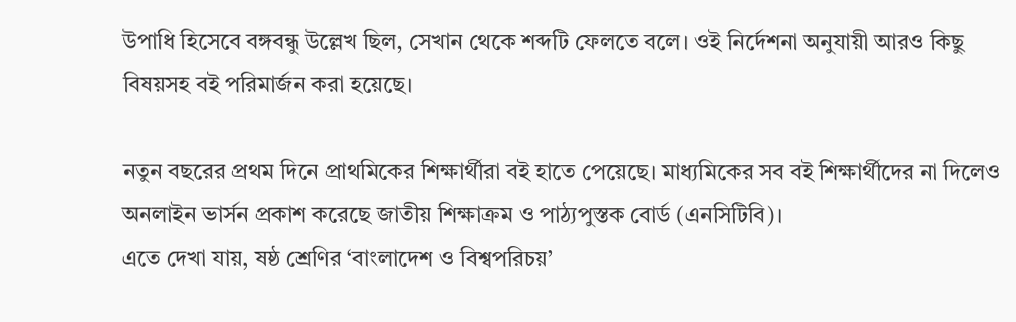উপাধি হিসেবে বঙ্গবন্ধু উল্লেখ ছিল, সেখান থেকে শব্দটি ফেলতে বলে। ওই নির্দেশনা অনুযায়ী আরও কিছু বিষয়সহ বই পরিমার্জন করা হয়েছে।

নতুন বছরের প্রথম দিনে প্রাথমিকের শিক্ষার্থীরা বই হাতে পেয়েছে। মাধ্যমিকের সব বই শিক্ষার্থীদের না দিলেও অনলাইন ভার্সন প্রকাশ করেছে জাতীয় শিক্ষাক্রম ও পাঠ্যপুস্তক বোর্ড (এনসিটিবি)।
এতে দেখা যায়, ষষ্ঠ শ্রেণির ‘বাংলাদেশ ও বিশ্বপরিচয়’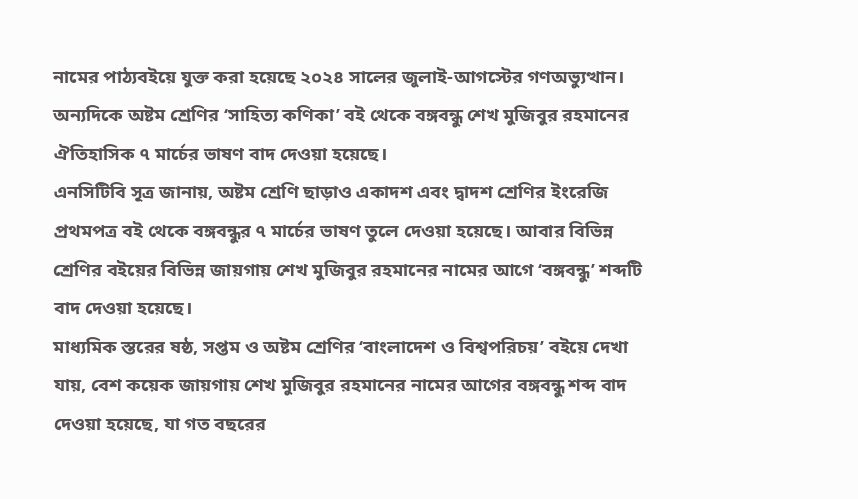নামের পাঠ্যবইয়ে যুক্ত করা হয়েছে ২০২৪ সালের জুলাই-আগস্টের গণঅভ্যুত্থান। অন্যদিকে অষ্টম শ্রেণির ‘সাহিত্য কণিকা’ বই থেকে বঙ্গবন্ধু শেখ মুজিবুর রহমানের ঐতিহাসিক ৭ মার্চের ভাষণ বাদ দেওয়া হয়েছে।
এনসিটিবি সূত্র জানায়, অষ্টম শ্রেণি ছাড়াও একাদশ এবং দ্বাদশ শ্রেণির ইংরেজি প্রথমপত্র বই থেকে বঙ্গবন্ধুর ৭ মার্চের ভাষণ তুলে দেওয়া হয়েছে। আবার বিভিন্ন শ্রেণির বইয়ের বিভিন্ন জায়গায় শেখ মুজিবুর রহমানের নামের আগে ‘বঙ্গবন্ধু’ শব্দটি বাদ দেওয়া হয়েছে।
মাধ্যমিক স্তরের ষষ্ঠ, সপ্তম ও অষ্টম শ্রেণির ‘বাংলাদেশ ও বিশ্বপরিচয়’ বইয়ে দেখা যায়, বেশ কয়েক জায়গায় শেখ মুজিবুর রহমানের নামের আগের বঙ্গবন্ধু শব্দ বাদ দেওয়া হয়েছে, যা গত বছরের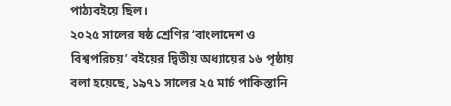পাঠ্যবইয়ে ছিল।
২০২৫ সালের ষষ্ঠ শ্রেণির ‘বাংলাদেশ ও বিশ্বপরিচয়’ বইয়ের দ্বিতীয় অধ্যায়ের ১৬ পৃষ্ঠায় বলা হয়েছে, ১৯৭১ সালের ২৫ মার্চ পাকিস্তানি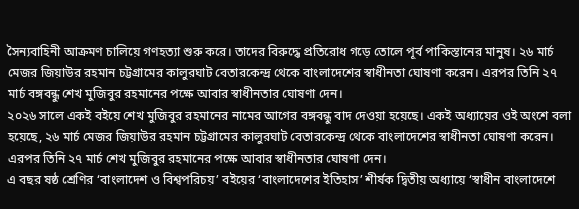সৈন্যবাহিনী আক্রমণ চালিয়ে গণহত্যা শুরু করে। তাদের বিরুদ্ধে প্রতিরোধ গড়ে তোলে পূর্ব পাকিস্তানের মানুষ। ২৬ মার্চ মেজর জিয়াউর রহমান চট্টগ্রামের কালুরঘাট বেতারকেন্দ্র থেকে বাংলাদেশের স্বাধীনতা ঘোষণা করেন। এরপর তিনি ২৭ মার্চ বঙ্গবন্ধু শেখ মুজিবুর রহমানের পক্ষে আবার স্বাধীনতার ঘোষণা দেন।
২০২৬ সালে একই বইয়ে শেখ মুজিবুর রহমানের নামের আগের বঙ্গবন্ধু বাদ দেওয়া হয়েছে। একই অধ্যায়ের ওই অংশে বলা হয়েছে, ২৬ মার্চ মেজর জিয়াউর রহমান চট্টগ্রামের কালুরঘাট বেতারকেন্দ্র থেকে বাংলাদেশের স্বাধীনতা ঘোষণা করেন। এরপর তিনি ২৭ মার্চ শেখ মুজিবুর রহমানের পক্ষে আবার স্বাধীনতার ঘোষণা দেন।
এ বছর ষষ্ঠ শ্রেণির ‘বাংলাদেশ ও বিশ্বপরিচয়’ বইয়ের ‘বাংলাদেশের ইতিহাস’ শীর্ষক দ্বিতীয় অধ্যায়ে ‘স্বাধীন বাংলাদেশে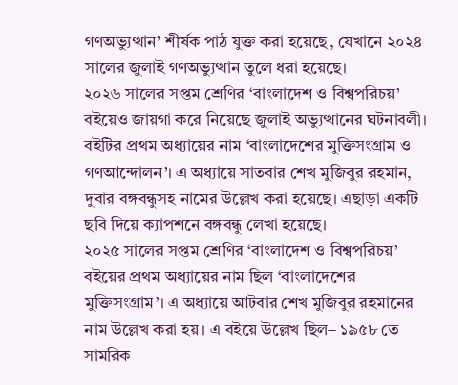গণঅভ্যুত্থান’ শীর্ষক পাঠ যুক্ত করা হয়েছে, যেখানে ২০২৪ সালের জুলাই গণঅভ্যুত্থান তুলে ধরা হয়েছে।
২০২৬ সালের সপ্তম শ্রেণির ‘বাংলাদেশ ও বিশ্বপরিচয়’ বইয়েও জায়গা করে নিয়েছে জুলাই অভ্যুত্থানের ঘটনাবলী। বইটির প্রথম অধ্যায়ের নাম ‘বাংলাদেশের মুক্তিসংগ্রাম ও গণআন্দোলন’। এ অধ্যায়ে সাতবার শেখ মুজিবুর রহমান, দুবার বঙ্গবন্ধুসহ নামের উল্লেখ করা হয়েছে। এছাড়া একটি ছবি দিয়ে ক্যাপশনে বঙ্গবন্ধু লেখা হয়েছে।
২০২৫ সালের সপ্তম শ্রেণির ‘বাংলাদেশ ও বিশ্বপরিচয়’ বইয়ের প্রথম অধ্যায়ের নাম ছিল ‘বাংলাদেশের মুক্তিসংগ্রাম’। এ অধ্যায়ে আটবার শেখ মুজিবুর রহমানের নাম উল্লেখ করা হয়। এ বইয়ে উল্লেখ ছিল– ১৯৫৮ তে সামরিক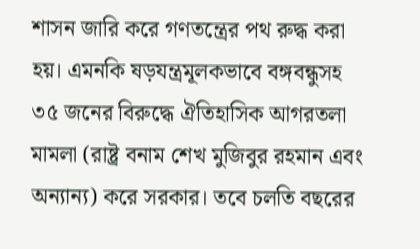শাসন জারি করে গণতন্ত্রের পথ রুদ্ধ করা হয়। এমনকি ষড়যন্ত্রমূলকভাবে বঙ্গবন্ধুসহ ৩৫ জনের বিরুদ্ধে ঐতিহাসিক আগরতলা মামলা (রাষ্ট্র বনাম শেখ মুজিবুর রহমান এবং অন্যান্য) করে সরকার। তবে চলতি বছরের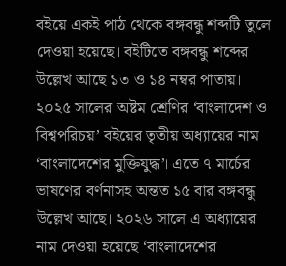বইয়ে একই পাঠ থেকে বঙ্গবন্ধু শব্দটি তুলে দেওয়া হয়েছে। বইটিতে বঙ্গবন্ধু শব্দের উল্লেখ আছে ১৩ ও ১৪ নম্বর পাতায়।
২০২৫ সালের অষ্টম শ্রেণির ‘বাংলাদেশ ও বিশ্বপরিচয়’ বইয়ের তৃতীয় অধ্যায়ের নাম ‘বাংলাদেশের মুক্তিযুদ্ধ’। এতে ৭ মার্চের ভাষণের বর্ণনাসহ অন্তত ১৫ বার বঙ্গবন্ধু উল্লেখ আছে। ২০২৬ সালে এ অধ্যায়ের নাম দেওয়া হয়েছে ‘বাংলাদেশের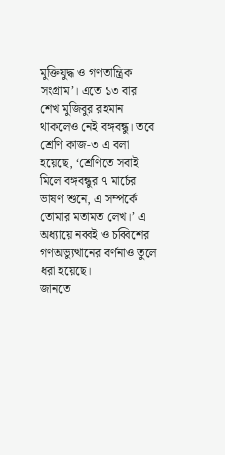মুক্তিযুদ্ধ ও গণতান্ত্রিক সংগ্রাম’। এতে ১৩ বার শেখ মুজিবুর রহমান থাকলেও নেই বঙ্গবন্ধু। তবে শ্রেণি কাজ-৩ এ বলা হয়েছে, ‘শ্রেণিতে সবাই মিলে বঙ্গবন্ধুর ৭ মার্চের ভাষণ শুনে, এ সম্পর্কে তোমার মতামত লেখ।’ এ অধ্যায়ে নব্বই ও চব্বিশের গণঅভ্যুত্থানের বর্ণনাও তুলে ধরা হয়েছে।
জানতে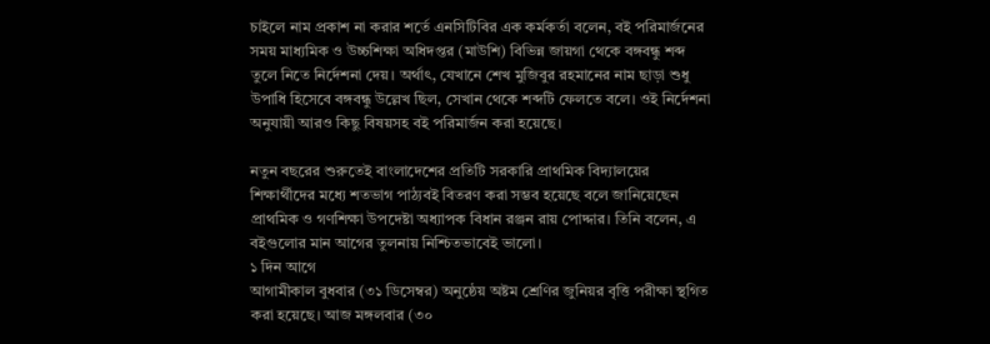চাইলে নাম প্রকাশ না করার শর্তে এনসিটিবির এক কর্মকর্তা বলেন, বই পরিমার্জনের সময় মাধ্যমিক ও উচ্চশিক্ষা অধিদপ্তর (মাউশি) বিভিন্ন জায়গা থেকে বঙ্গবন্ধু শব্দ তুলে নিতে নির্দেশনা দেয়। অর্থাৎ, যেখানে শেখ মুজিবুর রহমানের নাম ছাড়া শুধু উপাধি হিসেবে বঙ্গবন্ধু উল্লেখ ছিল, সেখান থেকে শব্দটি ফেলতে বলে। ওই নির্দেশনা অনুযায়ী আরও কিছু বিষয়সহ বই পরিমার্জন করা হয়েছে।

নতুন বছরের শুরুতেই বাংলাদেশের প্রতিটি সরকারি প্রাথমিক বিদ্যালয়ের শিক্ষার্থীদের মধ্যে শতভাগ পাঠ্যবই বিতরণ করা সম্ভব হয়েছে বলে জানিয়েছেন প্রাথমিক ও গণশিক্ষা উপদেষ্টা অধ্যাপক বিধান রঞ্জন রায় পোদ্দার। তিনি বলেন, এ বইগুলোর মান আগের তুলনায় নিশ্চিতভাবেই ভালো।
১ দিন আগে
আগামীকাল বুধবার (৩১ ডিসেম্বর) অনুষ্ঠেয় অষ্টম শ্রেণির জুনিয়র বৃত্তি পরীক্ষা স্থগিত করা হয়েছে। আজ মঙ্গলবার (৩০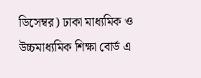ডিসেম্বর) ঢাকা মাধ্যমিক ও উচ্চমাধ্যমিক শিক্ষা বোর্ড এ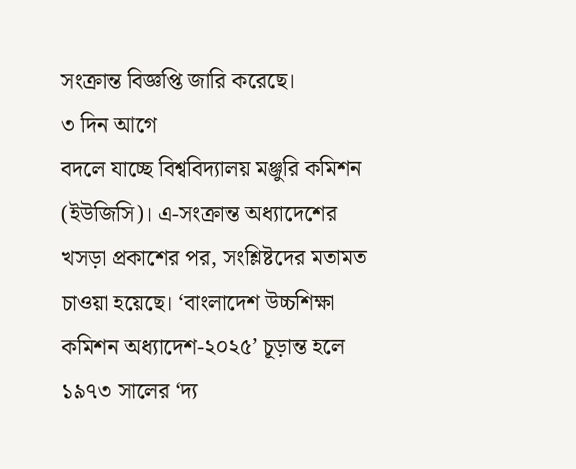সংক্রান্ত বিজ্ঞপ্তি জারি করেছে।
৩ দিন আগে
বদলে যাচ্ছে বিশ্ববিদ্যালয় মঞ্জুরি কমিশন (ইউজিসি)। এ-সংক্রান্ত অধ্যাদেশের খসড়া প্রকাশের পর, সংশ্লিষ্টদের মতামত চাওয়া হয়েছে। ‘বাংলাদেশ উচ্চশিক্ষা কমিশন অধ্যাদেশ-২০২৫’ চূড়ান্ত হলে ১৯৭৩ সালের ‘দ্য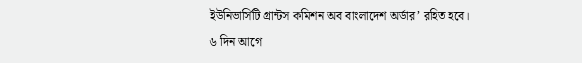ইউনিভার্সিটি গ্রান্টস কমিশন অব বাংলাদেশ অর্ডার’ রহিত হবে।
৬ দিন আগে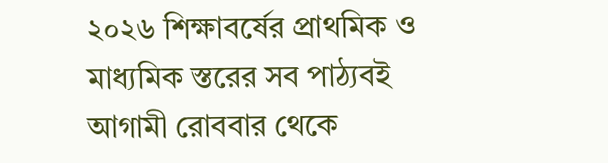২০২৬ শিক্ষাবর্ষের প্রাথমিক ও মাধ্যমিক স্তরের সব পাঠ্যবই আগামী রোববার থেকে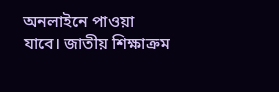অনলাইনে পাওয়া যাবে। জাতীয় শিক্ষাক্রম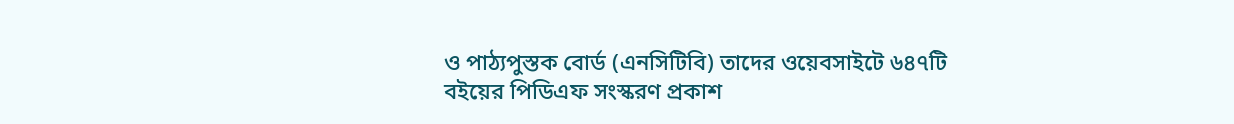ও পাঠ্যপুস্তক বোর্ড (এনসিটিবি) তাদের ওয়েবসাইটে ৬৪৭টি বইয়ের পিডিএফ সংস্করণ প্রকাশ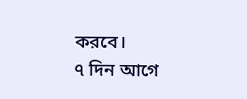করবে।
৭ দিন আগে